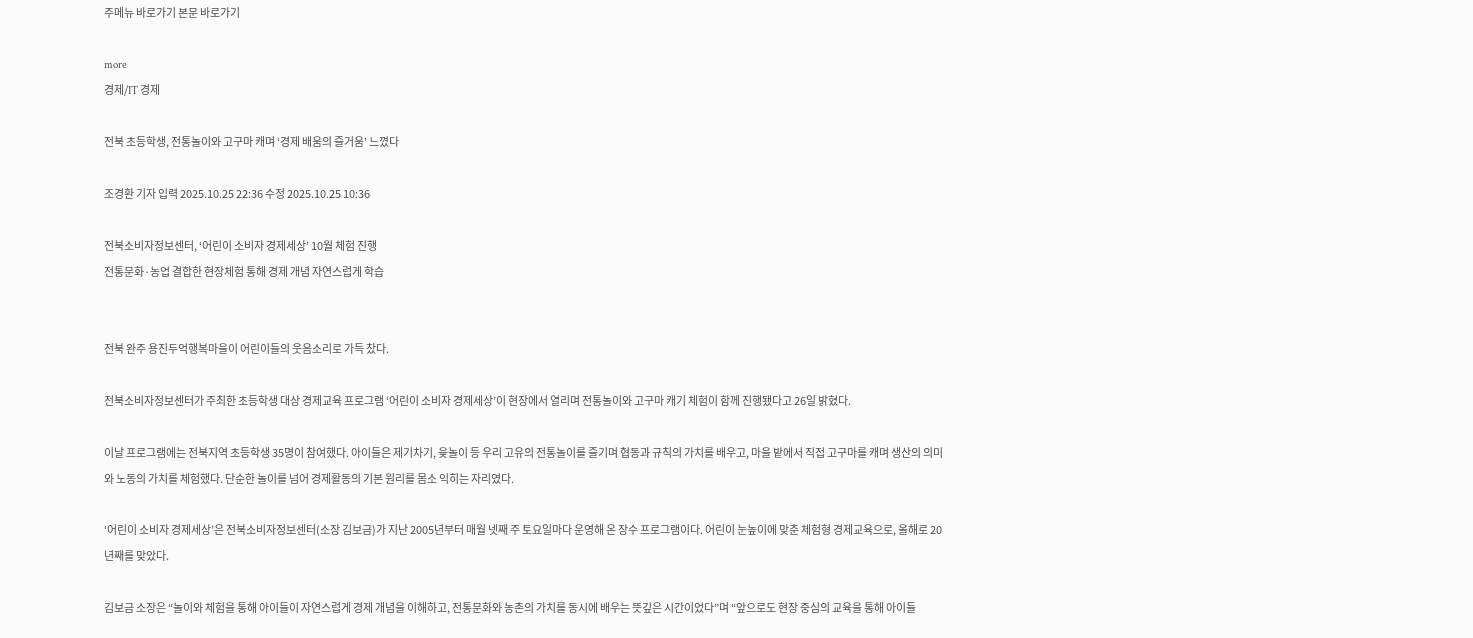주메뉴 바로가기 본문 바로가기

more
경제/IT 경제

전북 초등학생, 전통놀이와 고구마 캐며 ‘경제 배움의 즐거움’ 느꼈다

조경환 기자 입력 2025.10.25 22:36 수정 2025.10.25 10:36

전북소비자정보센터, ‘어린이 소비자 경제세상’ 10월 체험 진행
전통문화·농업 결합한 현장체험 통해 경제 개념 자연스럽게 학습


전북 완주 용진두억행복마을이 어린이들의 웃음소리로 가득 찼다.

전북소비자정보센터가 주최한 초등학생 대상 경제교육 프로그램 ‘어린이 소비자 경제세상’이 현장에서 열리며 전통놀이와 고구마 캐기 체험이 함께 진행됐다고 26일 밝혔다.

이날 프로그램에는 전북지역 초등학생 35명이 참여했다. 아이들은 제기차기, 윷놀이 등 우리 고유의 전통놀이를 즐기며 협동과 규칙의 가치를 배우고, 마을 밭에서 직접 고구마를 캐며 생산의 의미와 노동의 가치를 체험했다. 단순한 놀이를 넘어 경제활동의 기본 원리를 몸소 익히는 자리였다.

‘어린이 소비자 경제세상’은 전북소비자정보센터(소장 김보금)가 지난 2005년부터 매월 넷째 주 토요일마다 운영해 온 장수 프로그램이다. 어린이 눈높이에 맞춘 체험형 경제교육으로, 올해로 20년째를 맞았다.

김보금 소장은 “놀이와 체험을 통해 아이들이 자연스럽게 경제 개념을 이해하고, 전통문화와 농촌의 가치를 동시에 배우는 뜻깊은 시간이었다”며 “앞으로도 현장 중심의 교육을 통해 아이들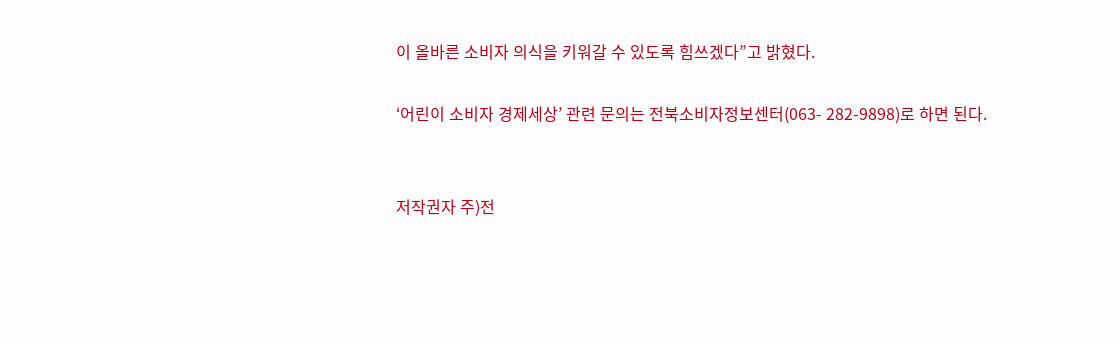이 올바른 소비자 의식을 키워갈 수 있도록 힘쓰겠다”고 밝혔다.

‘어린이 소비자 경제세상’ 관련 문의는 전북소비자정보센터(063- 282-9898)로 하면 된다.


저작권자 주)전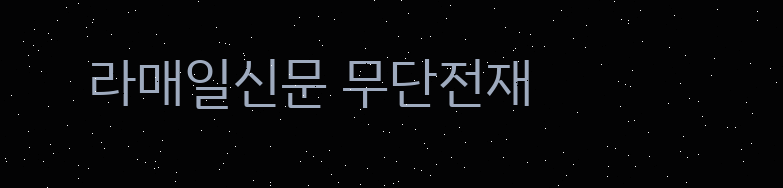라매일신문 무단전재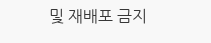및 재배포 금지